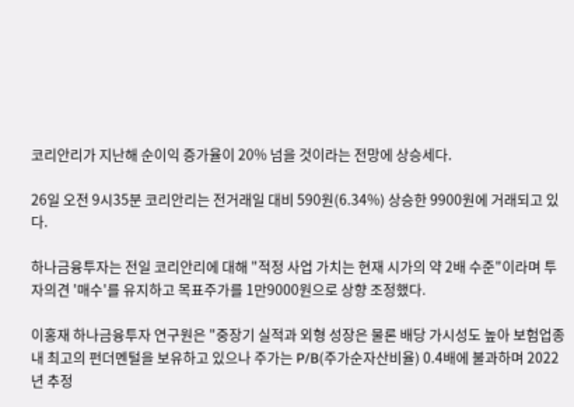코리안리가 지난해 순이익 증가율이 20% 넘을 것이라는 전망에 상승세다.

26일 오전 9시35분 코리안리는 전거래일 대비 590원(6.34%) 상승한 9900원에 거래되고 있다.

하나금융투자는 전일 코리안리에 대해 "적정 사업 가치는 현재 시가의 약 2배 수준"이라며 투자의견 '매수'를 유지하고 목표주가를 1만9000원으로 상향 조정했다.

이홍재 하나금융투자 연구원은 "중장기 실적과 외형 성장은 물론 배당 가시성도 높아 보험업종 내 최고의 펀더멘털을 보유하고 있으나 주가는 P/B(주가순자산비율) 0.4배에 불과하며 2022년 추정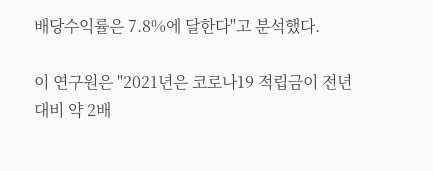배당수익률은 7.8%에 달한다"고 분석했다.

이 연구원은 "2021년은 코로나19 적립금이 전년대비 약 2배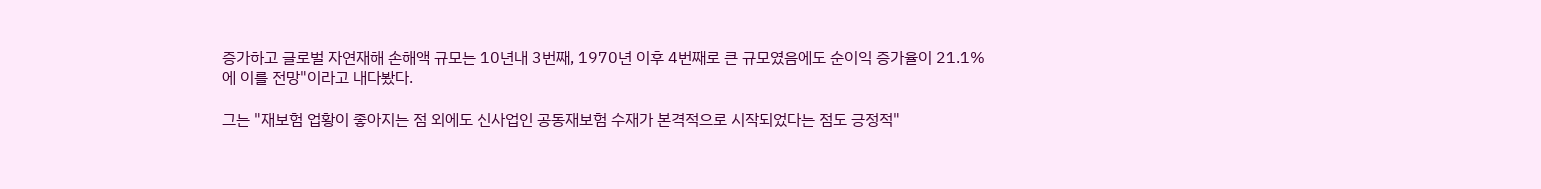증가하고 글로벌 자연재해 손해액 규모는 10년내 3번째, 1970년 이후 4번째로 큰 규모였음에도 순이익 증가율이 21.1%에 이를 전망"이라고 내다봤다.

그는 "재보험 업황이 좋아지는 점 외에도 신사업인 공동재보험 수재가 본격적으로 시작되었다는 점도 긍정적"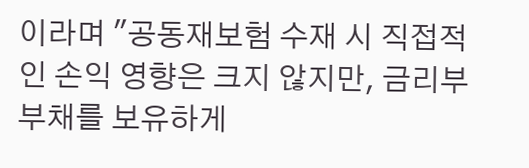이라며 "공동재보험 수재 시 직접적인 손익 영향은 크지 않지만, 금리부부채를 보유하게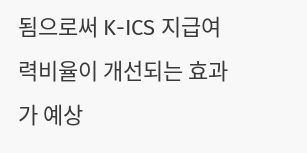됨으로써 K-ICS 지급여력비율이 개선되는 효과가 예상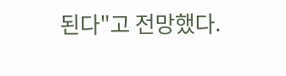된다"고 전망했다.